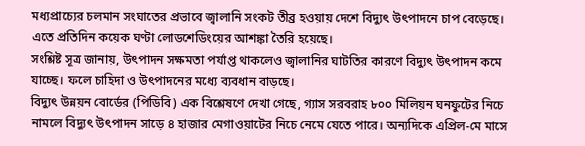মধ্যপ্রাচ্যের চলমান সংঘাতের প্রভাবে জ্বালানি সংকট তীব্র হওয়ায় দেশে বিদ্যুৎ উৎপাদনে চাপ বেড়েছে। এতে প্রতিদিন কয়েক ঘণ্টা লোডশেডিংয়ের আশঙ্কা তৈরি হয়েছে।
সংশ্লিষ্ট সূত্র জানায়, উৎপাদন সক্ষমতা পর্যাপ্ত থাকলেও জ্বালানির ঘাটতির কারণে বিদ্যুৎ উৎপাদন কমে যাচ্ছে। ফলে চাহিদা ও উৎপাদনের মধ্যে ব্যবধান বাড়ছে।
বিদ্যুৎ উন্নয়ন বোর্ডের (পিডিবি) এক বিশ্লেষণে দেখা গেছে, গ্যাস সরবরাহ ৮০০ মিলিয়ন ঘনফুটের নিচে নামলে বিদ্যুৎ উৎপাদন সাড়ে ৪ হাজার মেগাওয়াটের নিচে নেমে যেতে পারে। অন্যদিকে এপ্রিল-মে মাসে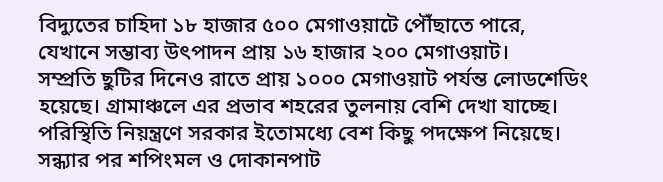বিদ্যুতের চাহিদা ১৮ হাজার ৫০০ মেগাওয়াটে পৌঁছাতে পারে, যেখানে সম্ভাব্য উৎপাদন প্রায় ১৬ হাজার ২০০ মেগাওয়াট।
সম্প্রতি ছুটির দিনেও রাতে প্রায় ১০০০ মেগাওয়াট পর্যন্ত লোডশেডিং হয়েছে। গ্রামাঞ্চলে এর প্রভাব শহরের তুলনায় বেশি দেখা যাচ্ছে।
পরিস্থিতি নিয়ন্ত্রণে সরকার ইতোমধ্যে বেশ কিছু পদক্ষেপ নিয়েছে। সন্ধ্যার পর শপিংমল ও দোকানপাট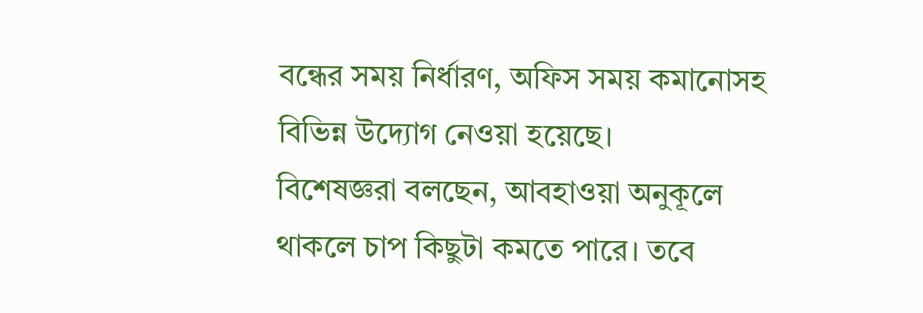বন্ধের সময় নির্ধারণ, অফিস সময় কমানোসহ বিভিন্ন উদ্যোগ নেওয়া হয়েছে।
বিশেষজ্ঞরা বলছেন, আবহাওয়া অনুকূলে থাকলে চাপ কিছুটা কমতে পারে। তবে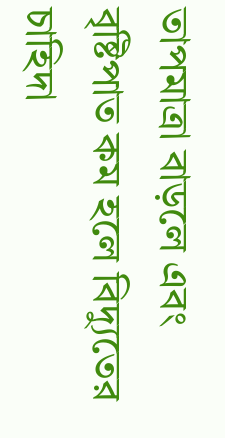তাপমাত্রা বাড়লে এবং বৃষ্টিপাত কম হলে বিদ্যুতের চাহিদা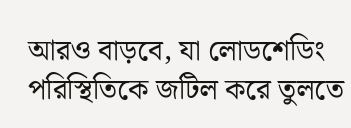আরও বাড়বে, যা লোডশেডিং পরিস্থিতিকে জটিল করে তুলতে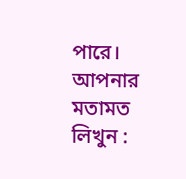পারে।
আপনার মতামত লিখুন :